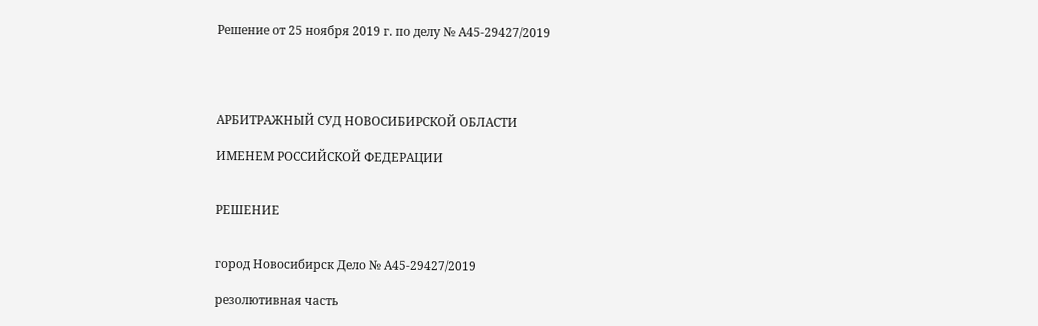Решение от 25 ноября 2019 г. по делу № А45-29427/2019




АРБИТРАЖНЫЙ СУД НОВОСИБИРСКОЙ ОБЛАСТИ

ИМЕНЕМ РОССИЙСКОЙ ФЕДЕРАЦИИ


РЕШЕНИЕ


город Новосибирск Дело № А45-29427/2019

резолютивная часть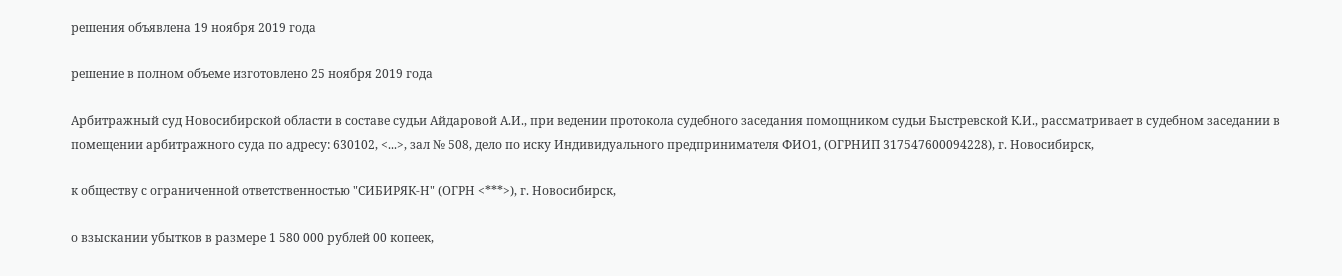решения объявлена 19 ноября 2019 года

решение в полном объеме изготовлено 25 ноября 2019 года

Арбитражный суд Новосибирской области в составе судьи Айдаровой А.И., при ведении протокола судебного заседания помощником судьи Быстревской К.И., рассматривает в судебном заседании в помещении арбитражного суда по адресу: 630102, <...>, зал № 508, дело по иску Индивидуального предпринимателя ФИО1, (ОГРНИП 317547600094228), г. Новосибирск,

к обществу с ограниченной ответственностью "СИБИРЯК-Н" (ОГРН <***>), г. Новосибирск,

о взыскании убытков в размере 1 580 000 рублей 00 копеек,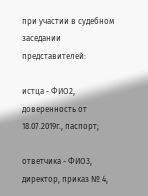при участии в судебном заседании представителей:

истца - ФИО2, доверенность от 18.07.2019г., паспорт;

ответчика - ФИО3, директор, приказ № 4,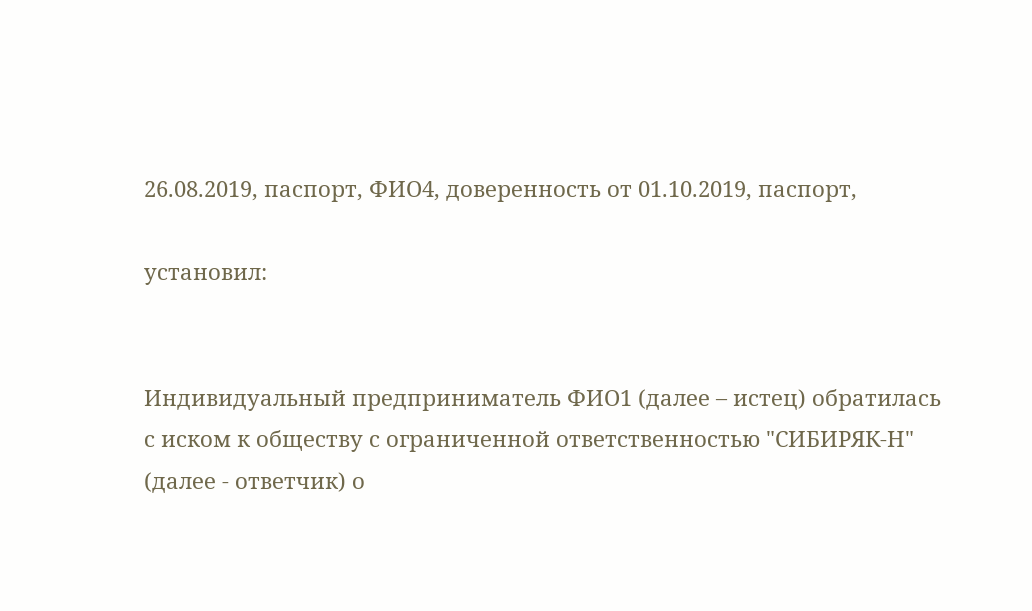26.08.2019, паспорт, ФИО4, доверенность от 01.10.2019, паспорт,

установил:


Индивидуальный предприниматель ФИО1 (далее – истец) обратилась с иском к обществу с ограниченной ответственностью "СИБИРЯК-Н" (далее - ответчик) о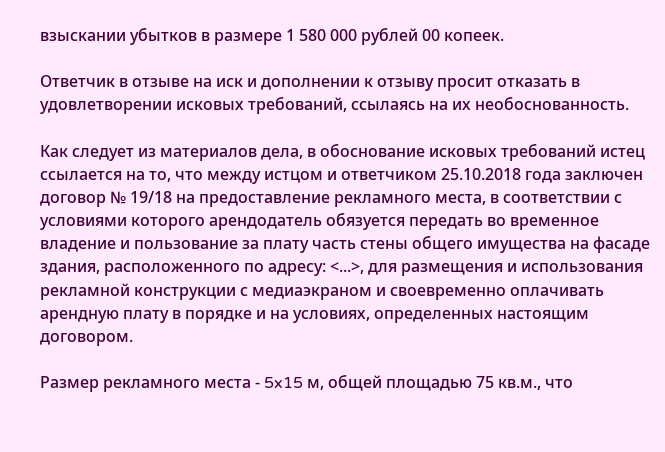взыскании убытков в размере 1 580 000 рублей 00 копеек.

Ответчик в отзыве на иск и дополнении к отзыву просит отказать в удовлетворении исковых требований, ссылаясь на их необоснованность.

Как следует из материалов дела, в обоснование исковых требований истец ссылается на то, что между истцом и ответчиком 25.10.2018 года заключен договор № 19/18 на предоставление рекламного места, в соответствии с условиями которого арендодатель обязуется передать во временное владение и пользование за плату часть стены общего имущества на фасаде здания, расположенного по адресу: <...>, для размещения и использования рекламной конструкции с медиаэкраном и своевременно оплачивать арендную плату в порядке и на условиях, определенных настоящим договором.

Размер рекламного места - 5x15 м, общей площадью 75 кв.м., что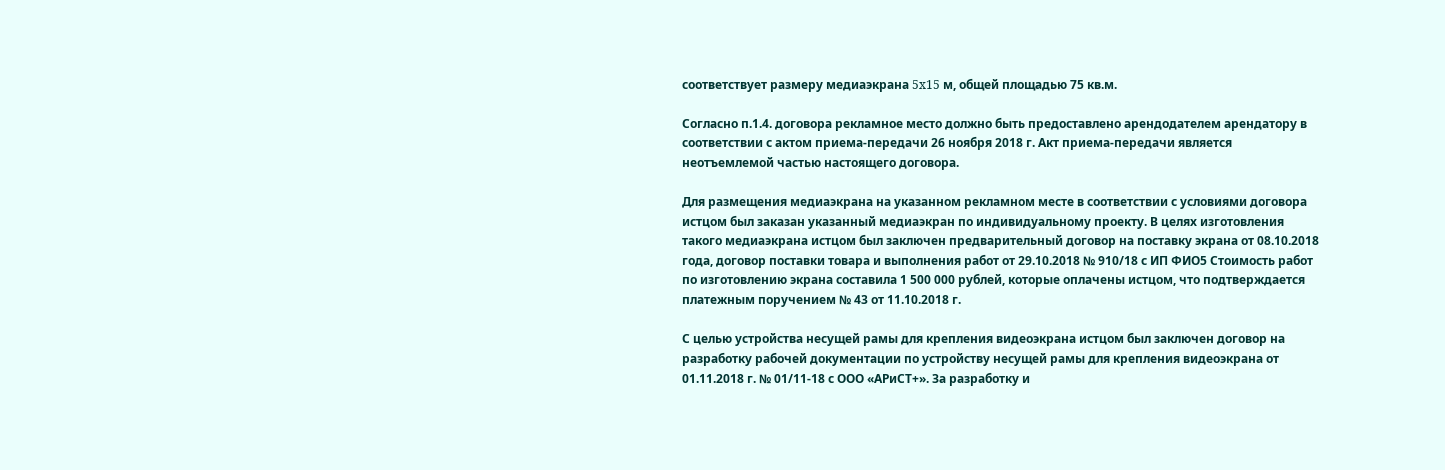соответствует размеру медиаэкрана 5x15 м, общей площадью 75 кв.м.

Согласно п.1.4. договора рекламное место должно быть предоставлено арендодателем арендатору в соответствии с актом приема-передачи 26 ноября 2018 г. Акт приема-передачи является неотъемлемой частью настоящего договора.

Для размещения медиаэкрана на указанном рекламном месте в соответствии с условиями договора истцом был заказан указанный медиаэкран по индивидуальному проекту. В целях изготовления такого медиаэкрана истцом был заключен предварительный договор на поставку экрана от 08.10.2018 года, договор поставки товара и выполнения работ от 29.10.2018 № 910/18 с ИП ФИО5 Стоимость работ по изготовлению экрана составила 1 500 000 рублей, которые оплачены истцом, что подтверждается платежным поручением № 43 от 11.10.2018 г.

С целью устройства несущей рамы для крепления видеоэкрана истцом был заключен договор на разработку рабочей документации по устройству несущей рамы для крепления видеоэкрана от 01.11.2018 г. № 01/11-18 с ООО «АРиСТ+». За разработку и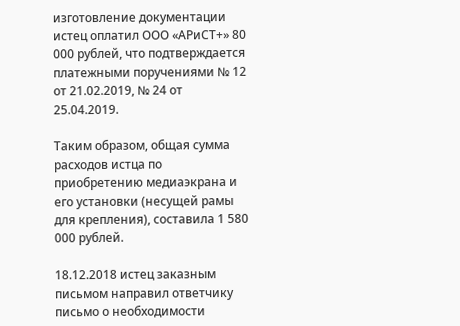изготовление документации истец оплатил ООО «АРиСТ+» 80 000 рублей, что подтверждается платежными поручениями № 12 от 21.02.2019, № 24 от 25.04.2019.

Таким образом, общая сумма расходов истца по приобретению медиаэкрана и его установки (несущей рамы для крепления), составила 1 580 000 рублей.

18.12.2018 истец заказным письмом направил ответчику письмо о необходимости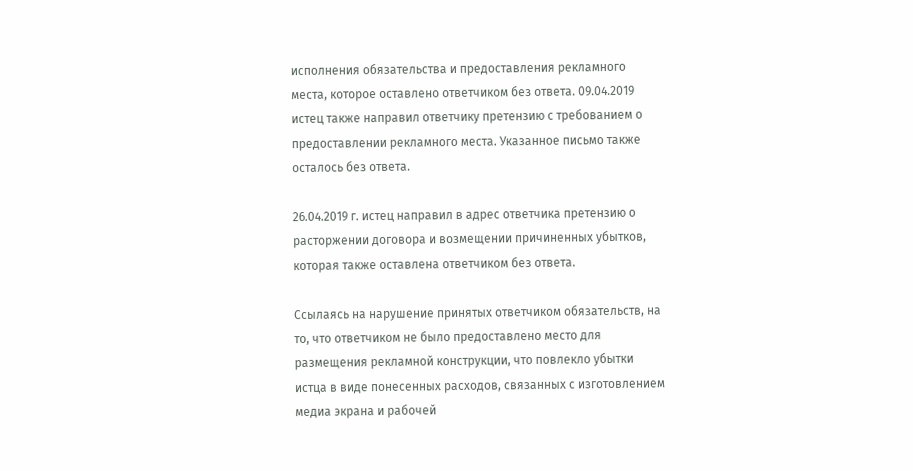исполнения обязательства и предоставления рекламного места, которое оставлено ответчиком без ответа. 09.04.2019 истец также направил ответчику претензию с требованием о предоставлении рекламного места. Указанное письмо также осталось без ответа.

26.04.2019 г. истец направил в адрес ответчика претензию о расторжении договора и возмещении причиненных убытков, которая также оставлена ответчиком без ответа.

Ссылаясь на нарушение принятых ответчиком обязательств, на то, что ответчиком не было предоставлено место для размещения рекламной конструкции, что повлекло убытки истца в виде понесенных расходов, связанных с изготовлением медиа экрана и рабочей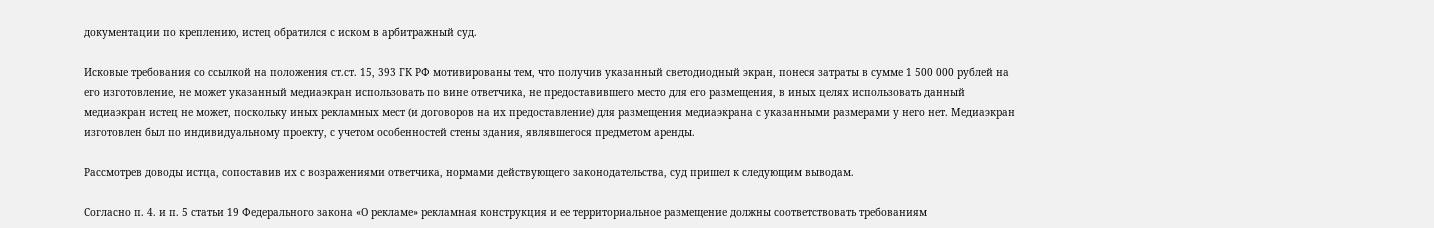документации по креплению, истец обратился с иском в арбитражный суд.

Исковые требования со ссылкой на положения ст.ст. 15, 393 ГК РФ мотивированы тем, что получив указанный светодиодный экран, понеся затраты в сумме 1 500 000 рублей на его изготовление, не может указанный медиаэкран использовать по вине ответчика, не предоставившего место для его размещения, в иных целях использовать данный медиаэкран истец не может, поскольку иных рекламных мест (и договоров на их предоставление) для размещения медиаэкрана с указанными размерами у него нет. Медиаэкран изготовлен был по индивидуальному проекту, с учетом особенностей стены здания, являвшегося предметом аренды.

Рассмотрев доводы истца, сопоставив их с возражениями ответчика, нормами действующего законодательства, суд пришел к следующим выводам.

Согласно п. 4. и п. 5 статьи 19 Федерального закона «О рекламе» рекламная конструкция и ее территориальное размещение должны соответствовать требованиям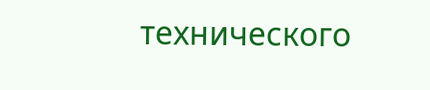технического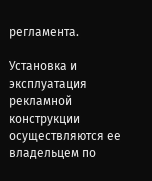регламента.

Установка и эксплуатация рекламной конструкции осуществляются ее владельцем по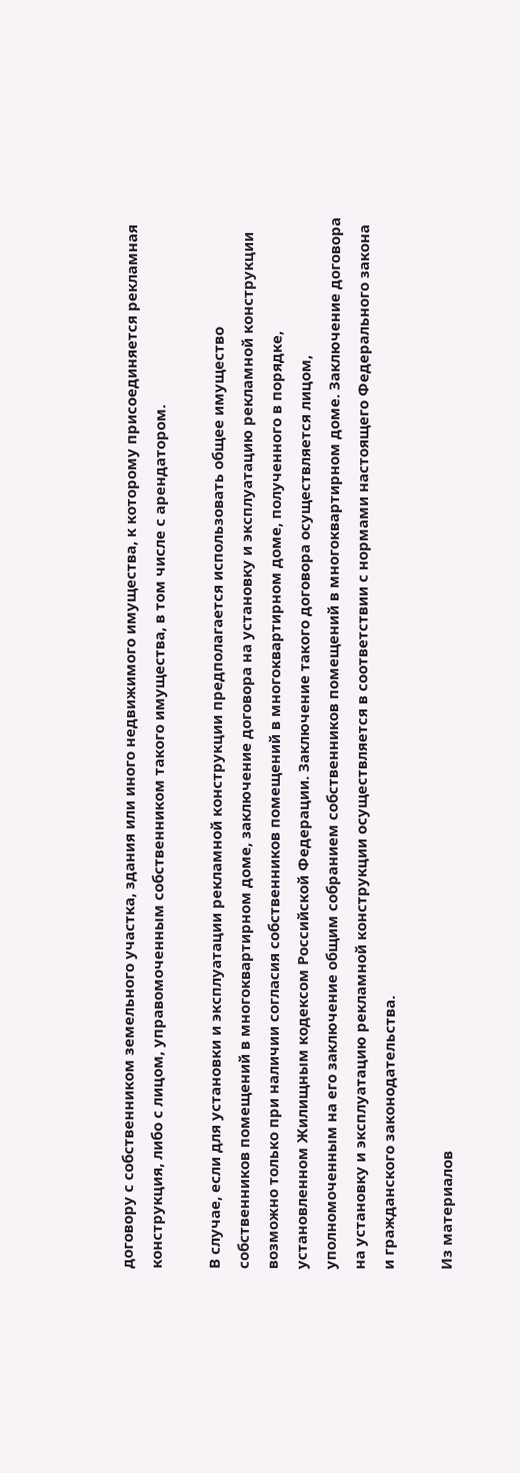договору с собственником земельного участка, здания или иного недвижимого имущества, к которому присоединяется рекламная конструкция, либо с лицом, управомоченным собственником такого имущества, в том числе с арендатором.

В случае, если для установки и эксплуатации рекламной конструкции предполагается использовать общее имущество собственников помещений в многоквартирном доме, заключение договора на установку и эксплуатацию рекламной конструкции возможно только при наличии согласия собственников помещений в многоквартирном доме, полученного в порядке, установленном Жилищным кодексом Российской Федерации. Заключение такого договора осуществляется лицом, уполномоченным на его заключение общим собранием собственников помещений в многоквартирном доме. Заключение договора на установку и эксплуатацию рекламной конструкции осуществляется в соответствии с нормами настоящего Федерального закона и гражданского законодательства.

Из материалов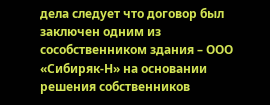дела следует что договор был заключен одним из сособственником здания – ООО «Сибиряк-Н» на основании решения собственников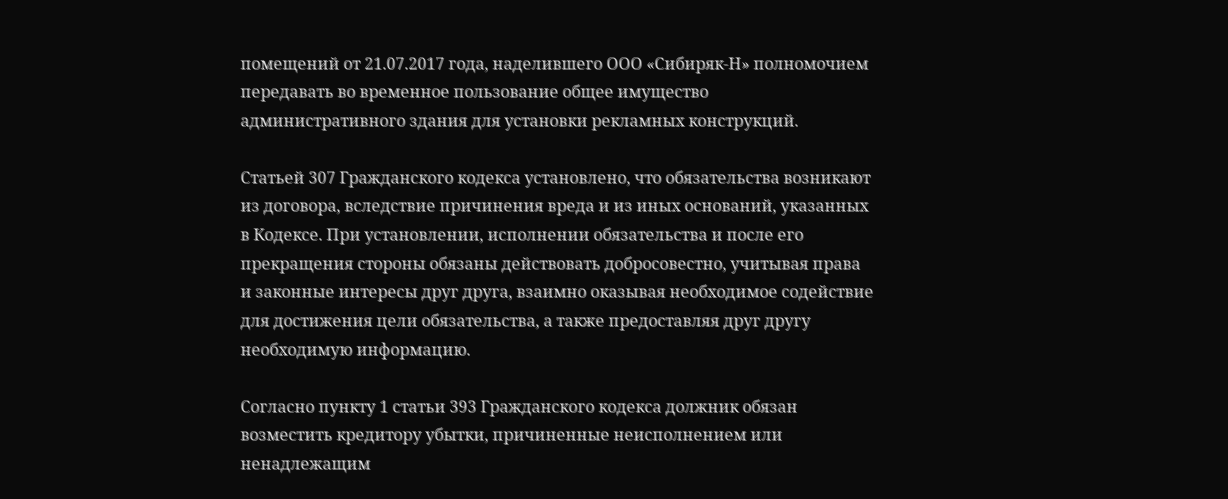помещений от 21.07.2017 года, наделившего ООО «Сибиряк-Н» полномочием передавать во временное пользование общее имущество административного здания для установки рекламных конструкций.

Статьей 307 Гражданского кодекса установлено, что обязательства возникают из договора, вследствие причинения вреда и из иных оснований, указанных в Кодексе. При установлении, исполнении обязательства и после его прекращения стороны обязаны действовать добросовестно, учитывая права и законные интересы друг друга, взаимно оказывая необходимое содействие для достижения цели обязательства, а также предоставляя друг другу необходимую информацию.

Согласно пункту 1 статьи 393 Гражданского кодекса должник обязан возместить кредитору убытки, причиненные неисполнением или ненадлежащим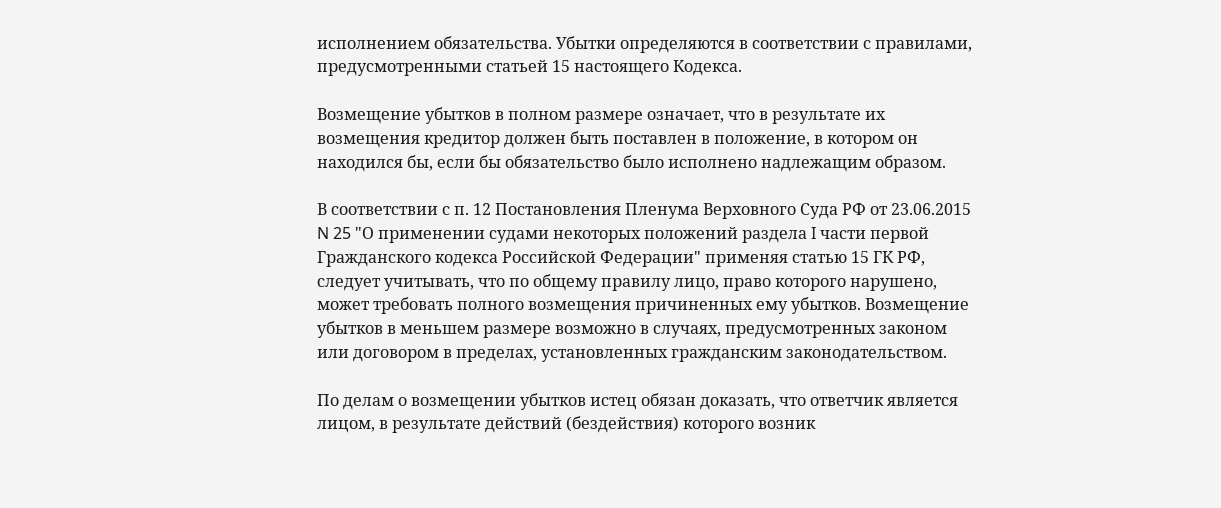исполнением обязательства. Убытки определяются в соответствии с правилами, предусмотренными статьей 15 настоящего Кодекса.

Возмещение убытков в полном размере означает, что в результате их возмещения кредитор должен быть поставлен в положение, в котором он находился бы, если бы обязательство было исполнено надлежащим образом.

В соответствии с п. 12 Постановления Пленума Верховного Суда РФ от 23.06.2015 N 25 "О применении судами некоторых положений раздела I части первой Гражданского кодекса Российской Федерации" применяя статью 15 ГК РФ, следует учитывать, что по общему правилу лицо, право которого нарушено, может требовать полного возмещения причиненных ему убытков. Возмещение убытков в меньшем размере возможно в случаях, предусмотренных законом или договором в пределах, установленных гражданским законодательством.

По делам о возмещении убытков истец обязан доказать, что ответчик является лицом, в результате действий (бездействия) которого возник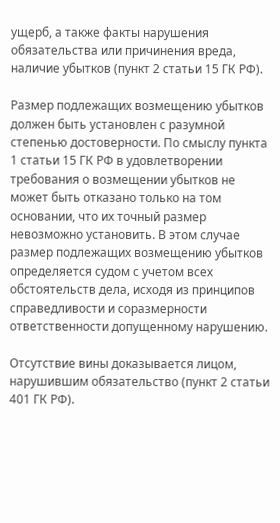ущерб, а также факты нарушения обязательства или причинения вреда, наличие убытков (пункт 2 статьи 15 ГК РФ).

Размер подлежащих возмещению убытков должен быть установлен с разумной степенью достоверности. По смыслу пункта 1 статьи 15 ГК РФ в удовлетворении требования о возмещении убытков не может быть отказано только на том основании, что их точный размер невозможно установить. В этом случае размер подлежащих возмещению убытков определяется судом с учетом всех обстоятельств дела, исходя из принципов справедливости и соразмерности ответственности допущенному нарушению.

Отсутствие вины доказывается лицом, нарушившим обязательство (пункт 2 статьи 401 ГК РФ).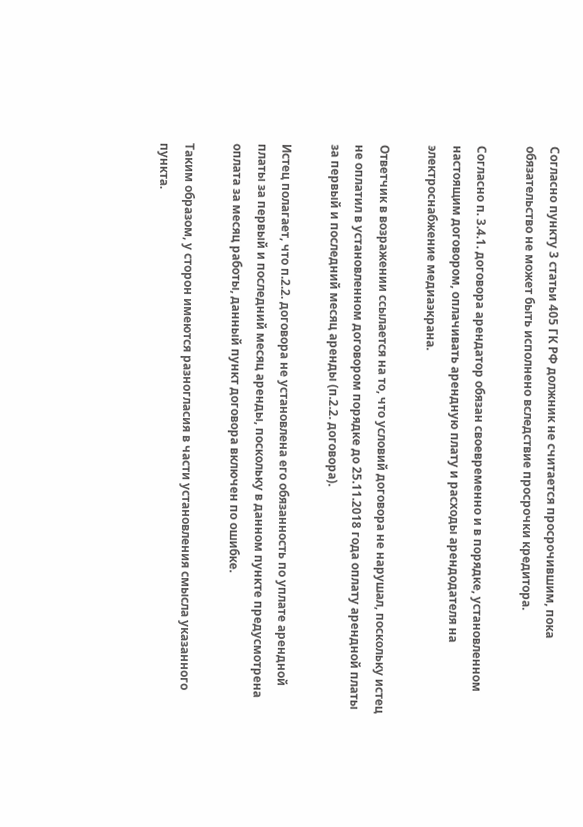Согласно пункту 3 статьи 405 ГК РФ должник не считается просрочившим, пока обязательство не может быть исполнено вследствие просрочки кредитора.

Согласно п. 3.4.1. договора арендатор обязан своевременно и в порядке, установленном настоящим договором, оплачивать арендную плату и расходы арендодателя на электроснабжение медиаэкрана.

Ответчик в возражении ссылается на то, что условий договора не нарушал, поскольку истец не оплатил в установленном договором порядке до 25.11.2018 года оплату арендной платы за первый и последний месяц аренды (п.2.2. договора).

Истец полагает, что п.2.2. договора не установлена его обязанность по уплате арендной платы за первый и последний месяц аренды, поскольку в данном пункте предусмотрена оплата за месяц работы, данный пункт договора включен по ошибке.

Таким образом, у сторон имеются разногласия в части установления смысла указанного пункта.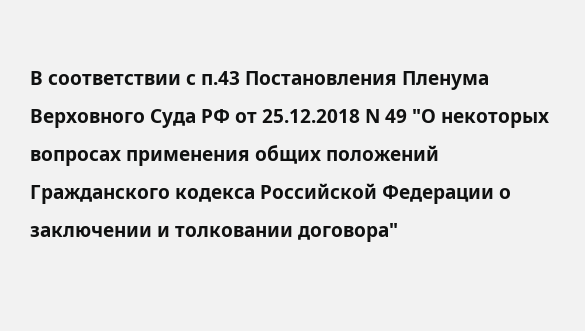В соответствии с п.43 Постановления Пленума Верховного Суда РФ от 25.12.2018 N 49 "О некоторых вопросах применения общих положений Гражданского кодекса Российской Федерации о заключении и толковании договора"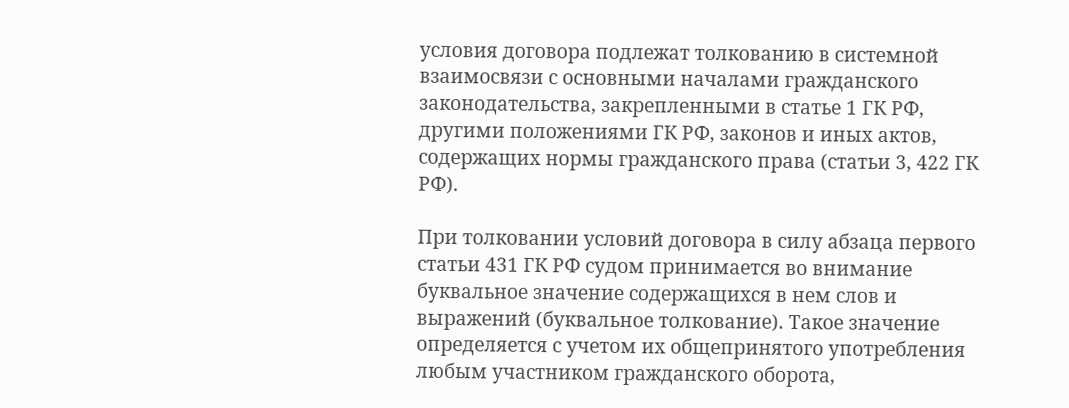условия договора подлежат толкованию в системной взаимосвязи с основными началами гражданского законодательства, закрепленными в статье 1 ГК РФ, другими положениями ГК РФ, законов и иных актов, содержащих нормы гражданского права (статьи 3, 422 ГК РФ).

При толковании условий договора в силу абзаца первого статьи 431 ГК РФ судом принимается во внимание буквальное значение содержащихся в нем слов и выражений (буквальное толкование). Такое значение определяется с учетом их общепринятого употребления любым участником гражданского оборота,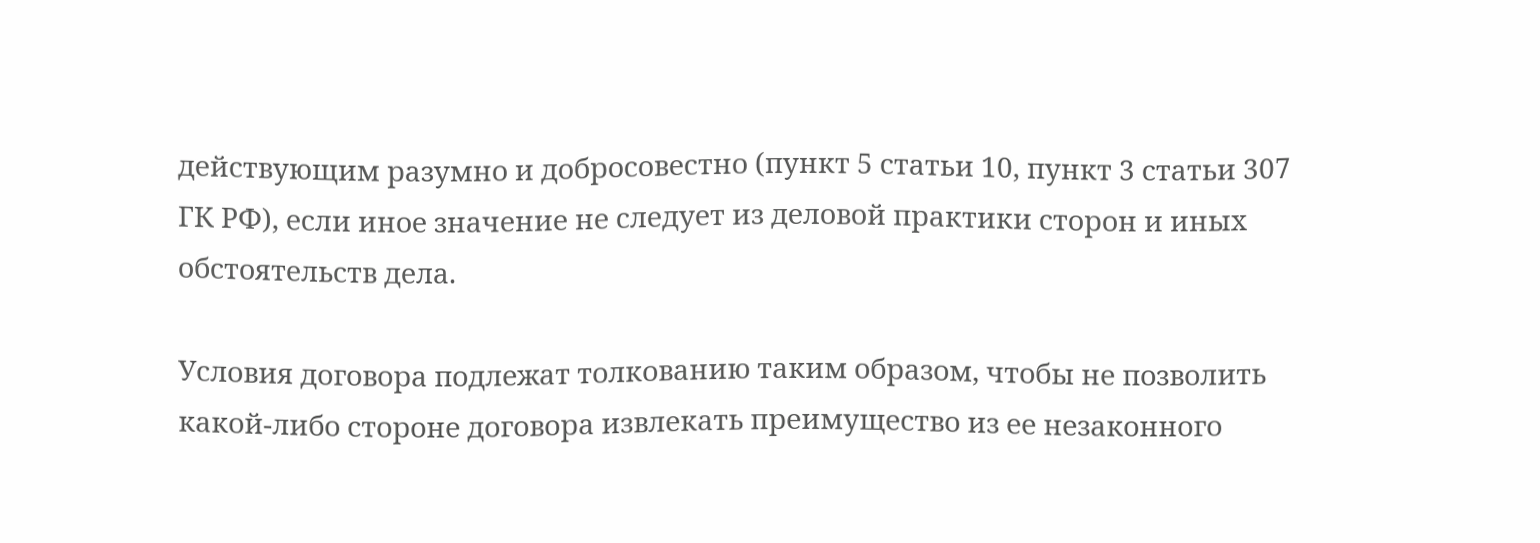действующим разумно и добросовестно (пункт 5 статьи 10, пункт 3 статьи 307 ГК РФ), если иное значение не следует из деловой практики сторон и иных обстоятельств дела.

Условия договора подлежат толкованию таким образом, чтобы не позволить какой-либо стороне договора извлекать преимущество из ее незаконного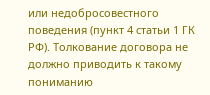или недобросовестного поведения (пункт 4 статьи 1 ГК РФ). Толкование договора не должно приводить к такому пониманию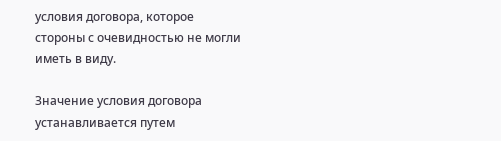условия договора, которое стороны с очевидностью не могли иметь в виду.

Значение условия договора устанавливается путем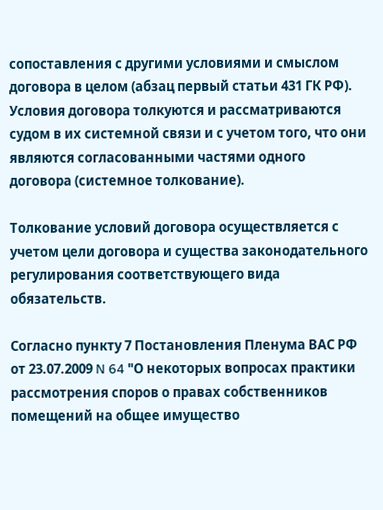сопоставления с другими условиями и смыслом договора в целом (абзац первый статьи 431 ГК РФ). Условия договора толкуются и рассматриваются судом в их системной связи и с учетом того, что они являются согласованными частями одного договора (системное толкование).

Толкование условий договора осуществляется с учетом цели договора и существа законодательного регулирования соответствующего вида обязательств.

Согласно пункту 7 Постановления Пленума ВАС РФ от 23.07.2009 N 64 "О некоторых вопросах практики рассмотрения споров о правах собственников помещений на общее имущество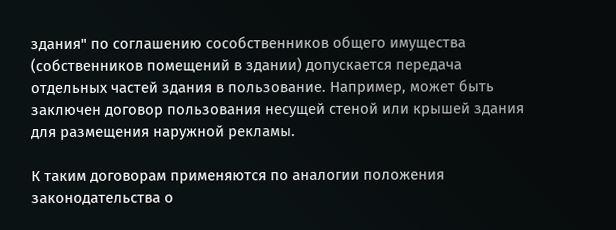здания" по соглашению сособственников общего имущества (собственников помещений в здании) допускается передача отдельных частей здания в пользование. Например, может быть заключен договор пользования несущей стеной или крышей здания для размещения наружной рекламы.

К таким договорам применяются по аналогии положения законодательства о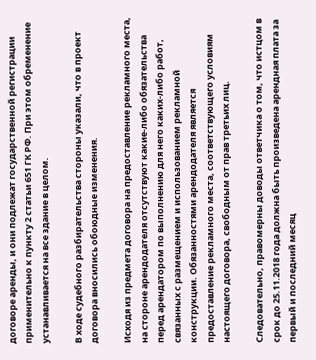договоре аренды, и они подлежат государственной регистрации применительно к пункту 2 статьи 651 ГК РФ. При этом обременение устанавливается на все здание в целом.

В ходе судебного разбирательства стороны указали, что в проект договора вносились обоюдные изменения.

Исходя из предмета договора на предоставление рекламного места, на стороне арендодателя отсутствуют какие-либо обязательства перед арендатором по выполнению для него каких-либо работ, связанных с размещением и использованием рекламной конструкции. Обязанностями арендодателя является предоставление рекламного места, соответствующего условиям настоящего договора, свободным от прав третьих лиц.

Следовательно, правомерны доводы ответчика о том, что истцом в срок до 25.11.2018 года должна быть произведена арендная плата за первый и последний месяц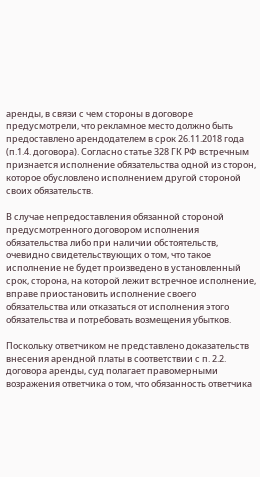аренды, в связи с чем стороны в договоре предусмотрели, что рекламное место должно быть предоставлено арендодателем в срок 26.11.2018 года (п.1.4. договора). Согласно статье 328 ГК РФ встречным признается исполнение обязательства одной из сторон, которое обусловлено исполнением другой стороной своих обязательств.

В случае непредоставления обязанной стороной предусмотренного договором исполнения обязательства либо при наличии обстоятельств, очевидно свидетельствующих о том, что такое исполнение не будет произведено в установленный срок, сторона, на которой лежит встречное исполнение, вправе приостановить исполнение своего обязательства или отказаться от исполнения этого обязательства и потребовать возмещения убытков.

Поскольку ответчиком не представлено доказательств внесения арендной платы в соответствии с п. 2.2. договора аренды, суд полагает правомерными возражения ответчика о том, что обязанность ответчика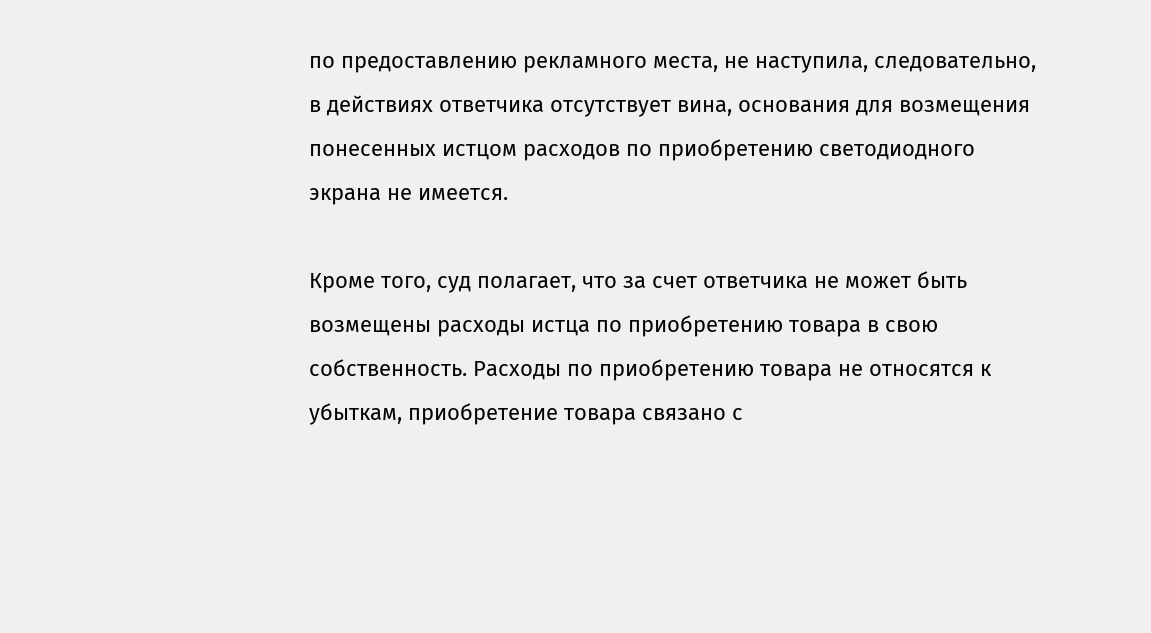по предоставлению рекламного места, не наступила, следовательно, в действиях ответчика отсутствует вина, основания для возмещения понесенных истцом расходов по приобретению светодиодного экрана не имеется.

Кроме того, суд полагает, что за счет ответчика не может быть возмещены расходы истца по приобретению товара в свою собственность. Расходы по приобретению товара не относятся к убыткам, приобретение товара связано с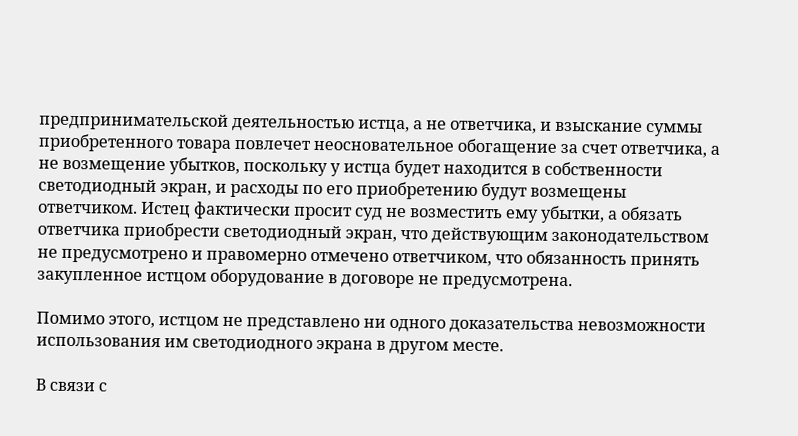предпринимательской деятельностью истца, а не ответчика, и взыскание суммы приобретенного товара повлечет неосновательное обогащение за счет ответчика, а не возмещение убытков, поскольку у истца будет находится в собственности светодиодный экран, и расходы по его приобретению будут возмещены ответчиком. Истец фактически просит суд не возместить ему убытки, а обязать ответчика приобрести светодиодный экран, что действующим законодательством не предусмотрено и правомерно отмечено ответчиком, что обязанность принять закупленное истцом оборудование в договоре не предусмотрена.

Помимо этого, истцом не представлено ни одного доказательства невозможности использования им светодиодного экрана в другом месте.

В связи с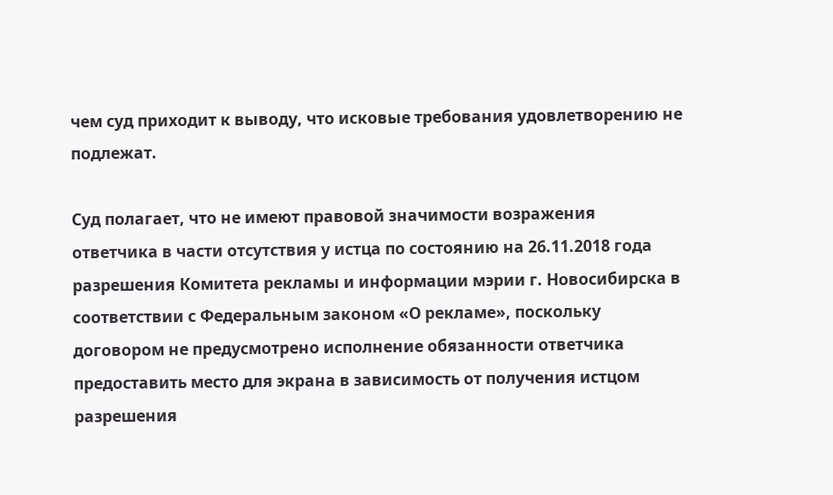чем суд приходит к выводу, что исковые требования удовлетворению не подлежат.

Суд полагает, что не имеют правовой значимости возражения ответчика в части отсутствия у истца по состоянию на 26.11.2018 года разрешения Комитета рекламы и информации мэрии г. Новосибирска в соответствии с Федеральным законом «О рекламе», поскольку договором не предусмотрено исполнение обязанности ответчика предоставить место для экрана в зависимость от получения истцом разрешения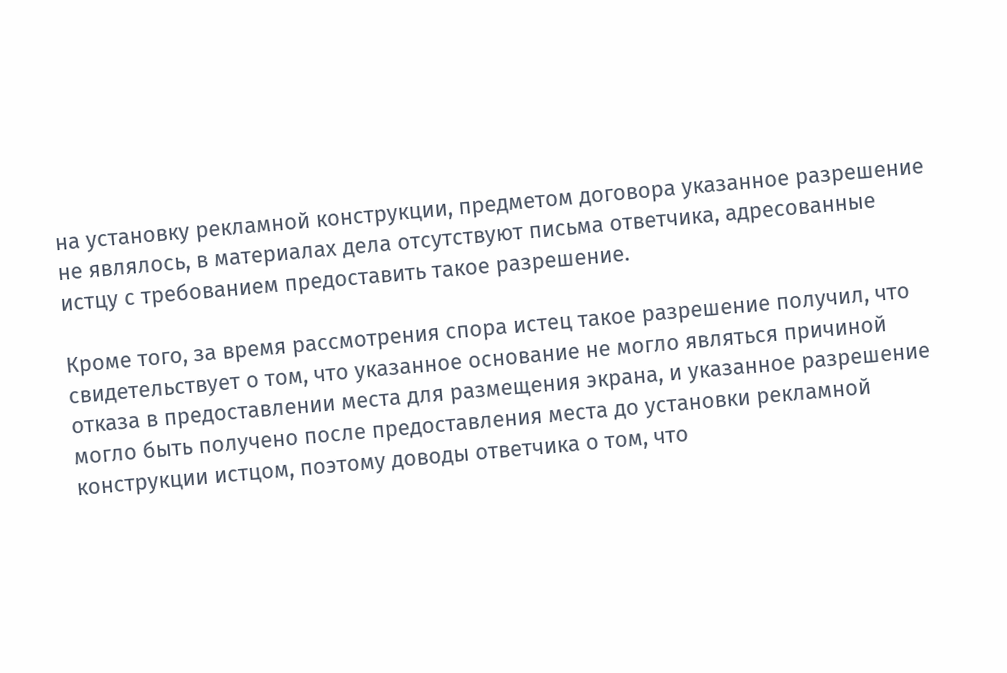на установку рекламной конструкции, предметом договора указанное разрешение не являлось, в материалах дела отсутствуют письма ответчика, адресованные истцу с требованием предоставить такое разрешение.

Кроме того, за время рассмотрения спора истец такое разрешение получил, что свидетельствует о том, что указанное основание не могло являться причиной отказа в предоставлении места для размещения экрана, и указанное разрешение могло быть получено после предоставления места до установки рекламной конструкции истцом, поэтому доводы ответчика о том, что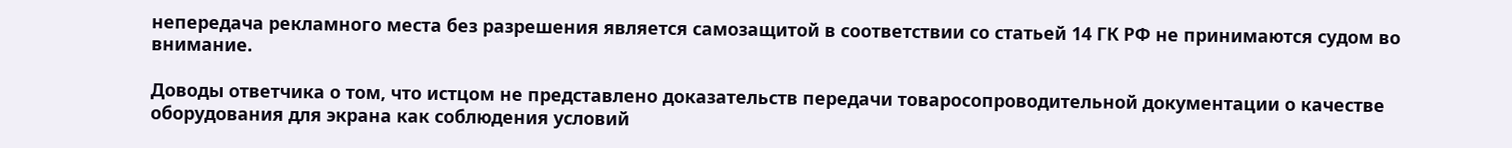непередача рекламного места без разрешения является самозащитой в соответствии со статьей 14 ГК РФ не принимаются судом во внимание.

Доводы ответчика о том, что истцом не представлено доказательств передачи товаросопроводительной документации о качестве оборудования для экрана как соблюдения условий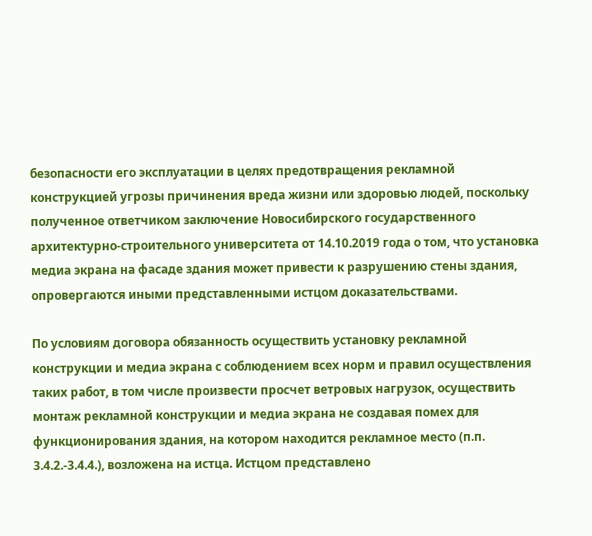безопасности его эксплуатации в целях предотвращения рекламной конструкцией угрозы причинения вреда жизни или здоровью людей, поскольку полученное ответчиком заключение Новосибирского государственного архитектурно-строительного университета от 14.10.2019 года о том, что установка медиа экрана на фасаде здания может привести к разрушению стены здания, опровергаются иными представленными истцом доказательствами.

По условиям договора обязанность осуществить установку рекламной конструкции и медиа экрана с соблюдением всех норм и правил осуществления таких работ, в том числе произвести просчет ветровых нагрузок, осуществить монтаж рекламной конструкции и медиа экрана не создавая помех для функционирования здания, на котором находится рекламное место (п.п. 3.4.2.-3.4.4.), возложена на истца. Истцом представлено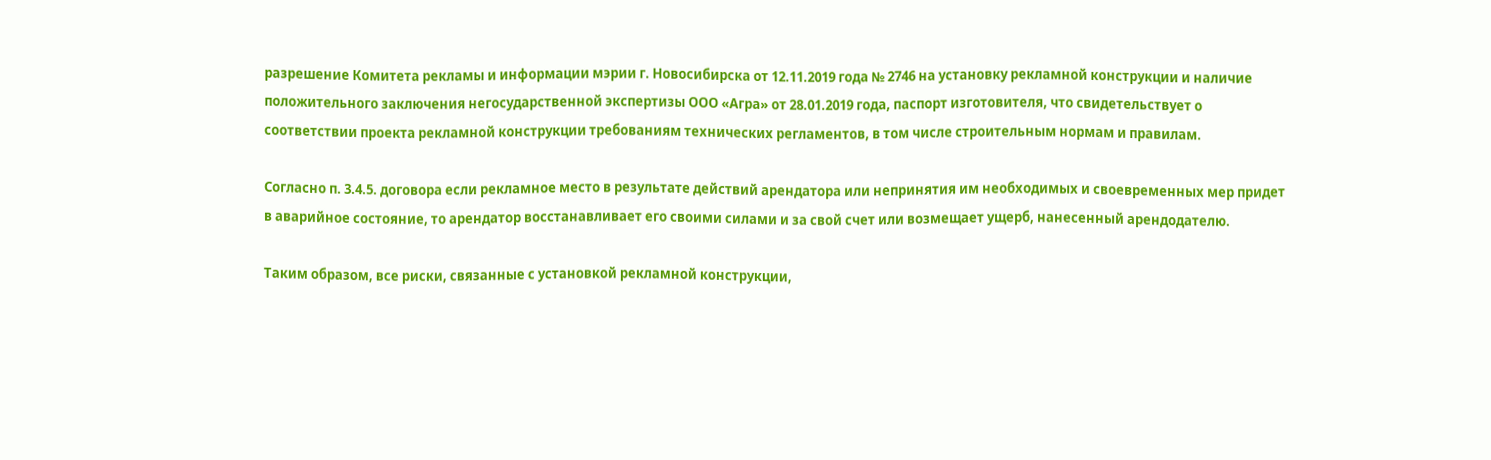разрешение Комитета рекламы и информации мэрии г. Новосибирска от 12.11.2019 года № 2746 на установку рекламной конструкции и наличие положительного заключения негосударственной экспертизы ООО «Агра» от 28.01.2019 года, паспорт изготовителя, что свидетельствует о соответствии проекта рекламной конструкции требованиям технических регламентов, в том числе строительным нормам и правилам.

Согласно п. 3.4.5. договора если рекламное место в результате действий арендатора или непринятия им необходимых и своевременных мер придет в аварийное состояние, то арендатор восстанавливает его своими силами и за свой счет или возмещает ущерб, нанесенный арендодателю.

Таким образом, все риски, связанные с установкой рекламной конструкции,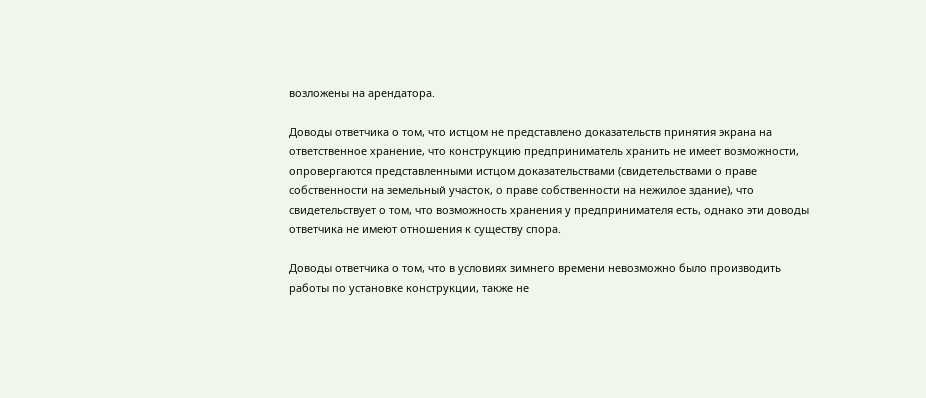возложены на арендатора.

Доводы ответчика о том, что истцом не представлено доказательств принятия экрана на ответственное хранение, что конструкцию предприниматель хранить не имеет возможности, опровергаются представленными истцом доказательствами (свидетельствами о праве собственности на земельный участок, о праве собственности на нежилое здание), что свидетельствует о том, что возможность хранения у предпринимателя есть, однако эти доводы ответчика не имеют отношения к существу спора.

Доводы ответчика о том, что в условиях зимнего времени невозможно было производить работы по установке конструкции, также не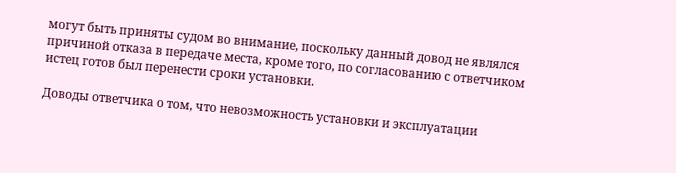могут быть приняты судом во внимание, поскольку данный довод не являлся причиной отказа в передаче места, кроме того, по согласованию с ответчиком истец готов был перенести сроки установки.

Доводы ответчика о том, что невозможность установки и эксплуатации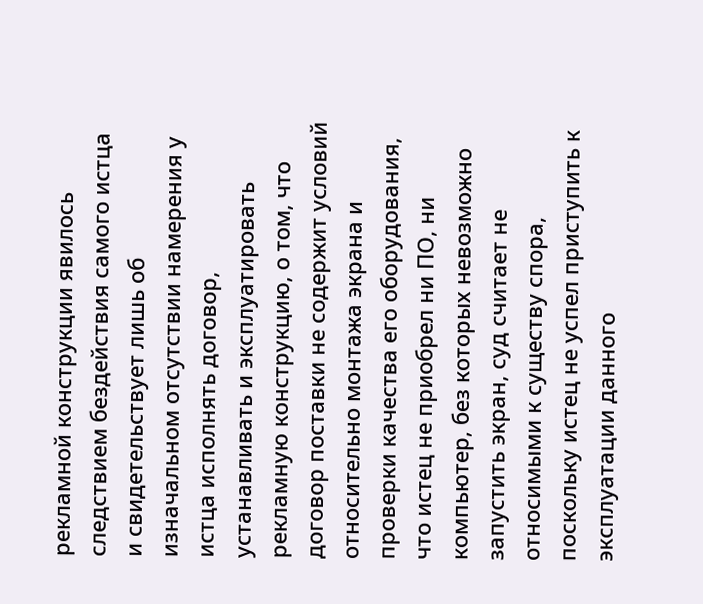рекламной конструкции явилось следствием бездействия самого истца и свидетельствует лишь об изначальном отсутствии намерения у истца исполнять договор, устанавливать и эксплуатировать рекламную конструкцию, о том, что договор поставки не содержит условий относительно монтажа экрана и проверки качества его оборудования, что истец не приобрел ни ПО, ни компьютер, без которых невозможно запустить экран, суд считает не относимыми к существу спора, поскольку истец не успел приступить к эксплуатации данного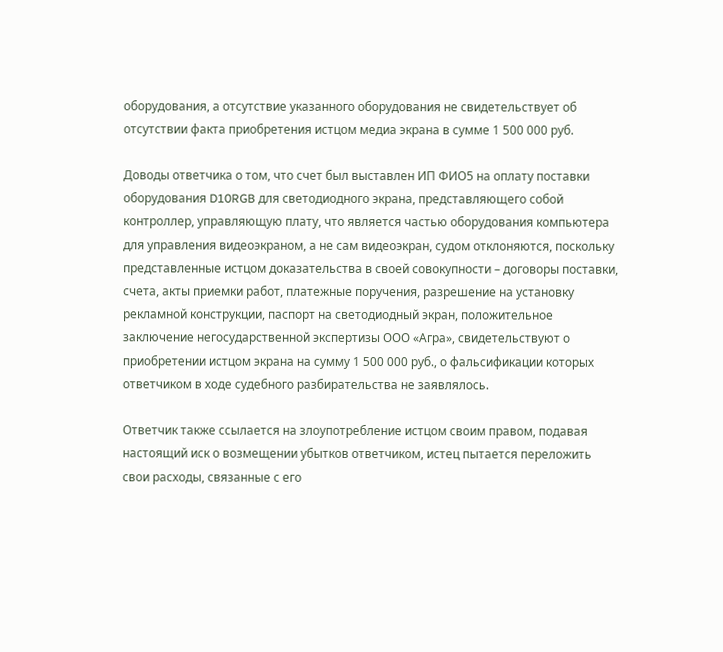оборудования, а отсутствие указанного оборудования не свидетельствует об отсутствии факта приобретения истцом медиа экрана в сумме 1 500 000 руб.

Доводы ответчика о том, что счет был выставлен ИП ФИО5 на оплату поставки оборудования D10RGB для светодиодного экрана, представляющего собой контроллер, управляющую плату, что является частью оборудования компьютера для управления видеоэкраном, а не сам видеоэкран, судом отклоняются, поскольку представленные истцом доказательства в своей совокупности – договоры поставки, счета, акты приемки работ, платежные поручения, разрешение на установку рекламной конструкции, паспорт на светодиодный экран, положительное заключение негосударственной экспертизы ООО «Агра», свидетельствуют о приобретении истцом экрана на сумму 1 500 000 руб., о фальсификации которых ответчиком в ходе судебного разбирательства не заявлялось.

Ответчик также ссылается на злоупотребление истцом своим правом, подавая настоящий иск о возмещении убытков ответчиком, истец пытается переложить свои расходы, связанные с его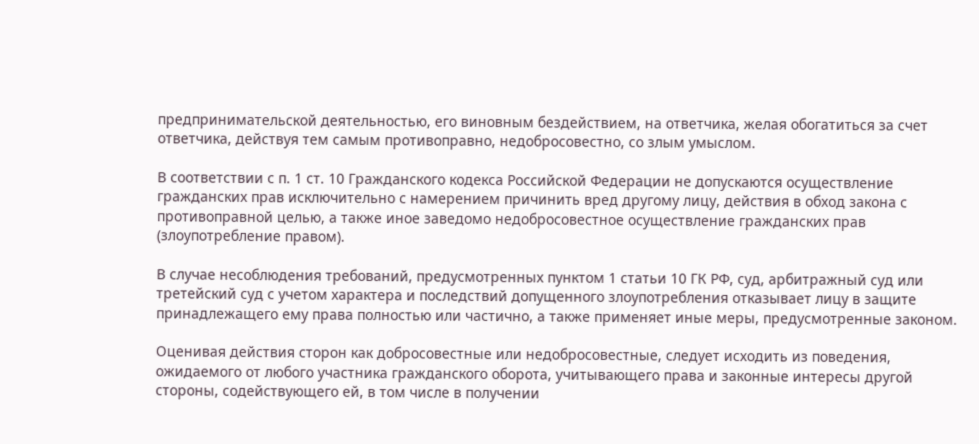предпринимательской деятельностью, его виновным бездействием, на ответчика, желая обогатиться за счет ответчика, действуя тем самым противоправно, недобросовестно, со злым умыслом.

В соответствии с п. 1 ст. 10 Гражданского кодекса Российской Федерации не допускаются осуществление гражданских прав исключительно с намерением причинить вред другому лицу, действия в обход закона с противоправной целью, а также иное заведомо недобросовестное осуществление гражданских прав (злоупотребление правом).

В случае несоблюдения требований, предусмотренных пунктом 1 статьи 10 ГК РФ, суд, арбитражный суд или третейский суд с учетом характера и последствий допущенного злоупотребления отказывает лицу в защите принадлежащего ему права полностью или частично, а также применяет иные меры, предусмотренные законом.

Оценивая действия сторон как добросовестные или недобросовестные, следует исходить из поведения, ожидаемого от любого участника гражданского оборота, учитывающего права и законные интересы другой стороны, содействующего ей, в том числе в получении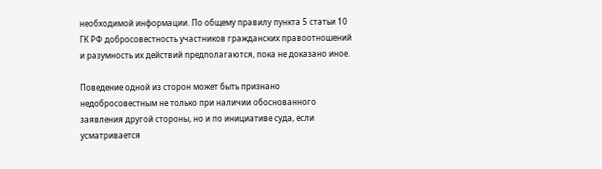необходимой информации. По общему правилу пункта 5 статьи 10 ГК РФ добросовестность участников гражданских правоотношений и разумность их действий предполагаются, пока не доказано иное.

Поведение одной из сторон может быть признано недобросовестным не только при наличии обоснованного заявления другой стороны, но и по инициативе суда, если усматривается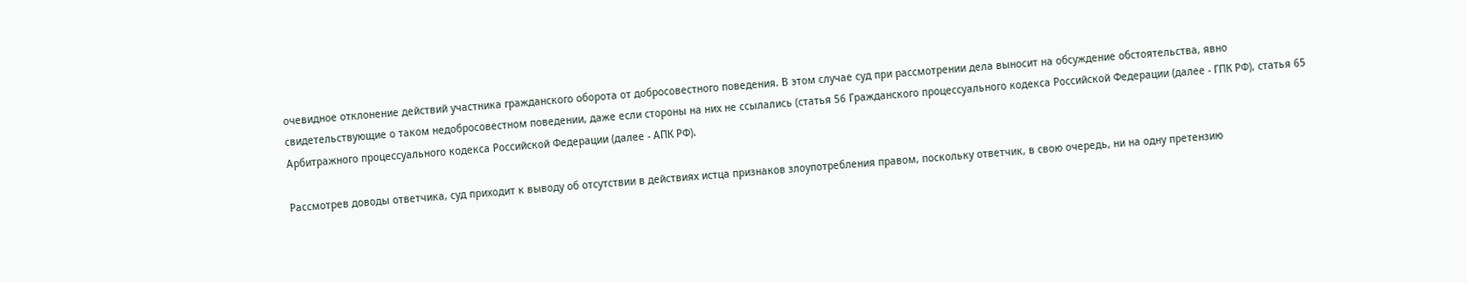очевидное отклонение действий участника гражданского оборота от добросовестного поведения. В этом случае суд при рассмотрении дела выносит на обсуждение обстоятельства, явно свидетельствующие о таком недобросовестном поведении, даже если стороны на них не ссылались (статья 56 Гражданского процессуального кодекса Российской Федерации (далее - ГПК РФ), статья 65 Арбитражного процессуального кодекса Российской Федерации (далее - АПК РФ).

Рассмотрев доводы ответчика, суд приходит к выводу об отсутствии в действиях истца признаков злоупотребления правом, поскольку ответчик, в свою очередь, ни на одну претензию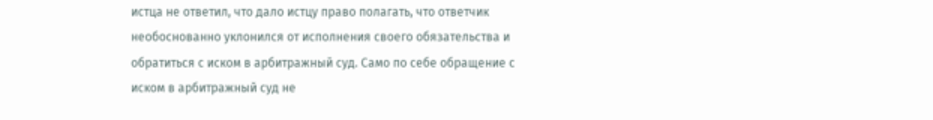истца не ответил, что дало истцу право полагать, что ответчик необоснованно уклонился от исполнения своего обязательства и обратиться с иском в арбитражный суд. Само по себе обращение с иском в арбитражный суд не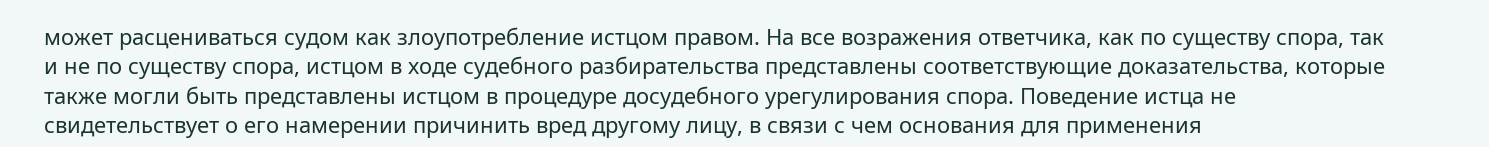может расцениваться судом как злоупотребление истцом правом. На все возражения ответчика, как по существу спора, так и не по существу спора, истцом в ходе судебного разбирательства представлены соответствующие доказательства, которые также могли быть представлены истцом в процедуре досудебного урегулирования спора. Поведение истца не свидетельствует о его намерении причинить вред другому лицу, в связи с чем основания для применения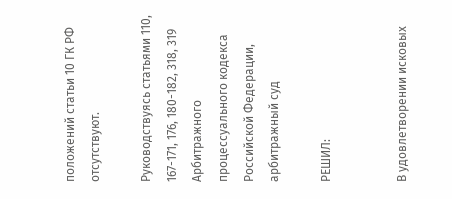положений статьи 10 ГК РФ отсутствуют.

Руководствуясь статьями 110, 167-171, 176, 180-182, 318, 319 Арбитражного процессуального кодекса Российской Федерации, арбитражный суд

РЕШИЛ:


В удовлетворении исковых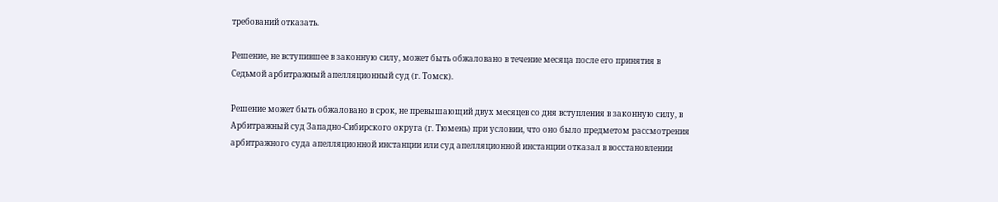требований отказать.

Решение, не вступившее в законную силу, может быть обжаловано в течение месяца после его принятия в Седьмой арбитражный апелляционный суд (г. Томск).

Решение может быть обжаловано в срок, не превышающий двух месяцев со дня вступления в законную силу, в Арбитражный суд Западно-Сибирского округа (г. Тюмень) при условии, что оно было предметом рассмотрения арбитражного суда апелляционной инстанции или суд апелляционной инстанции отказал в восстановлении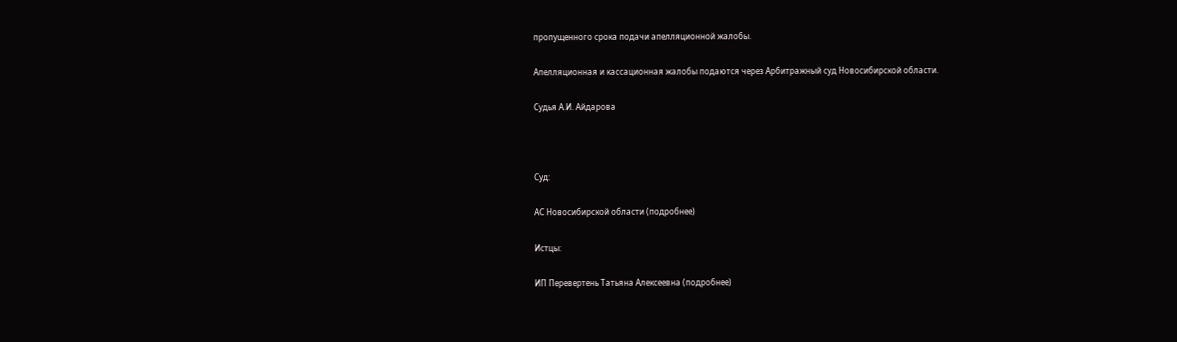пропущенного срока подачи апелляционной жалобы.

Апелляционная и кассационная жалобы подаются через Арбитражный суд Новосибирской области.

Судья А.И. Айдарова



Суд:

АС Новосибирской области (подробнее)

Истцы:

ИП Перевертень Татьяна Алексеевна (подробнее)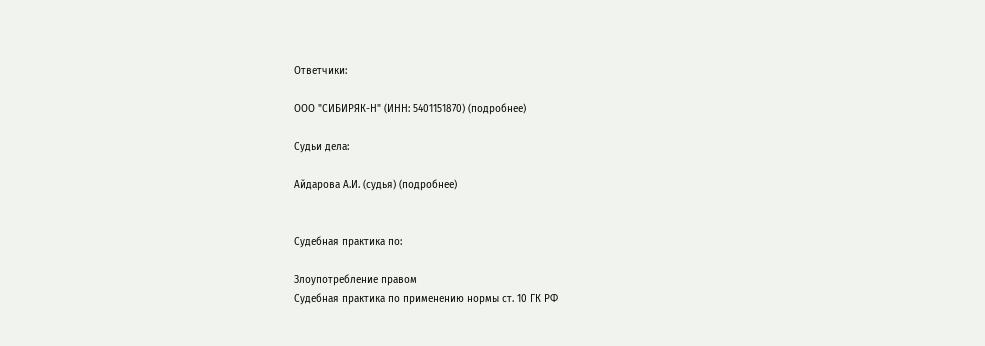Ответчики:

ООО "СИБИРЯК-Н" (ИНН: 5401151870) (подробнее)

Судьи дела:

Айдарова А.И. (судья) (подробнее)


Судебная практика по:

Злоупотребление правом
Судебная практика по применению нормы ст. 10 ГК РФ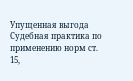Упущенная выгода
Судебная практика по применению норм ст. 15,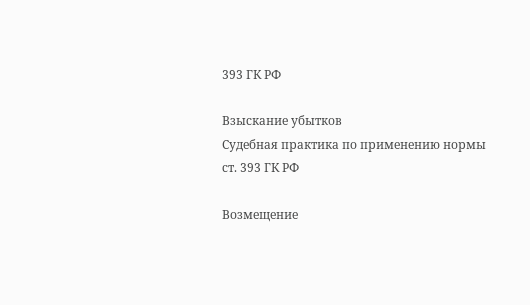393 ГК РФ

Взыскание убытков
Судебная практика по применению нормы ст. 393 ГК РФ

Возмещение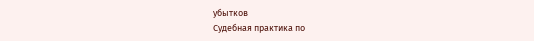убытков
Судебная практика по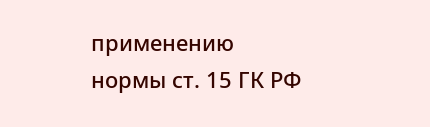применению нормы ст. 15 ГК РФ